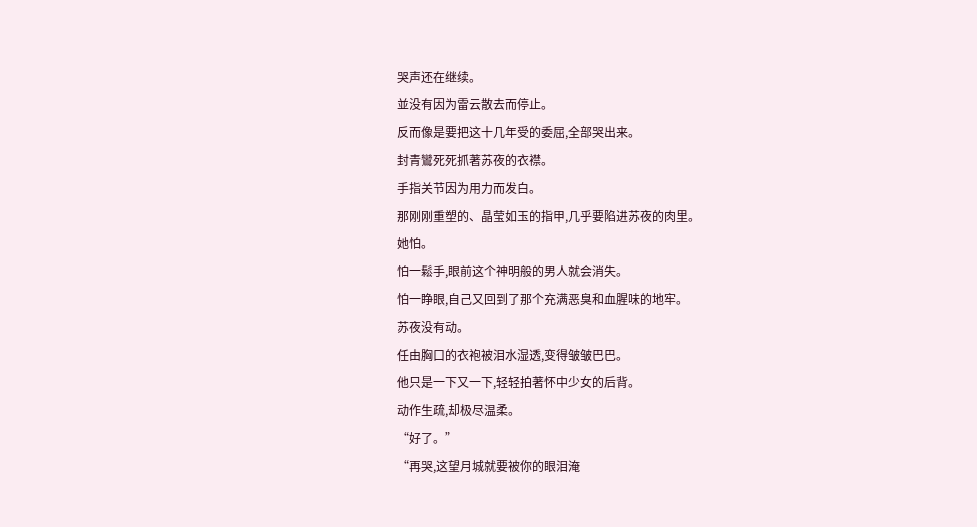哭声还在继续。
並没有因为雷云散去而停止。
反而像是要把这十几年受的委屈,全部哭出来。
封青鸞死死抓著苏夜的衣襟。
手指关节因为用力而发白。
那刚刚重塑的、晶莹如玉的指甲,几乎要陷进苏夜的肉里。
她怕。
怕一鬆手,眼前这个神明般的男人就会消失。
怕一睁眼,自己又回到了那个充满恶臭和血腥味的地牢。
苏夜没有动。
任由胸口的衣袍被泪水湿透,变得皱皱巴巴。
他只是一下又一下,轻轻拍著怀中少女的后背。
动作生疏,却极尽温柔。
“好了。”
“再哭,这望月城就要被你的眼泪淹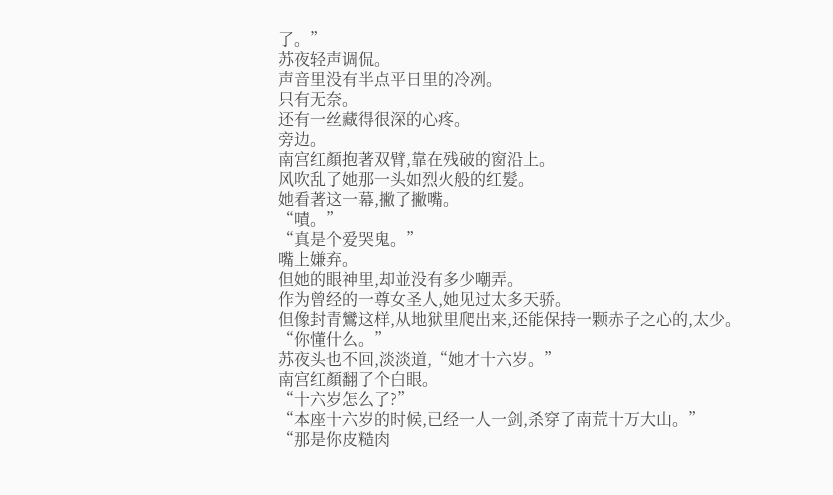了。”
苏夜轻声调侃。
声音里没有半点平日里的冷冽。
只有无奈。
还有一丝藏得很深的心疼。
旁边。
南宫红顏抱著双臂,靠在残破的窗沿上。
风吹乱了她那一头如烈火般的红髮。
她看著这一幕,撇了撇嘴。
“嘖。”
“真是个爱哭鬼。”
嘴上嫌弃。
但她的眼神里,却並没有多少嘲弄。
作为曾经的一尊女圣人,她见过太多天骄。
但像封青鸞这样,从地狱里爬出来,还能保持一颗赤子之心的,太少。
“你懂什么。”
苏夜头也不回,淡淡道,“她才十六岁。”
南宫红顏翻了个白眼。
“十六岁怎么了?”
“本座十六岁的时候,已经一人一剑,杀穿了南荒十万大山。”
“那是你皮糙肉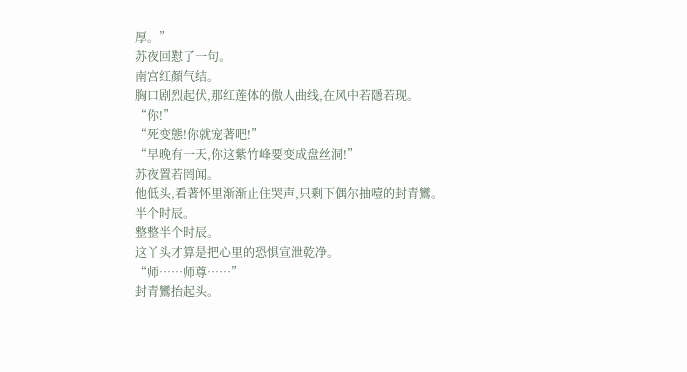厚。”
苏夜回懟了一句。
南宫红顏气结。
胸口剧烈起伏,那红莲体的傲人曲线,在风中若隱若现。
“你!”
“死变態!你就宠著吧!”
“早晚有一天,你这紫竹峰要变成盘丝洞!”
苏夜置若罔闻。
他低头,看著怀里渐渐止住哭声,只剩下偶尔抽噎的封青鸞。
半个时辰。
整整半个时辰。
这丫头才算是把心里的恐惧宣泄乾净。
“师……师尊……”
封青鸞抬起头。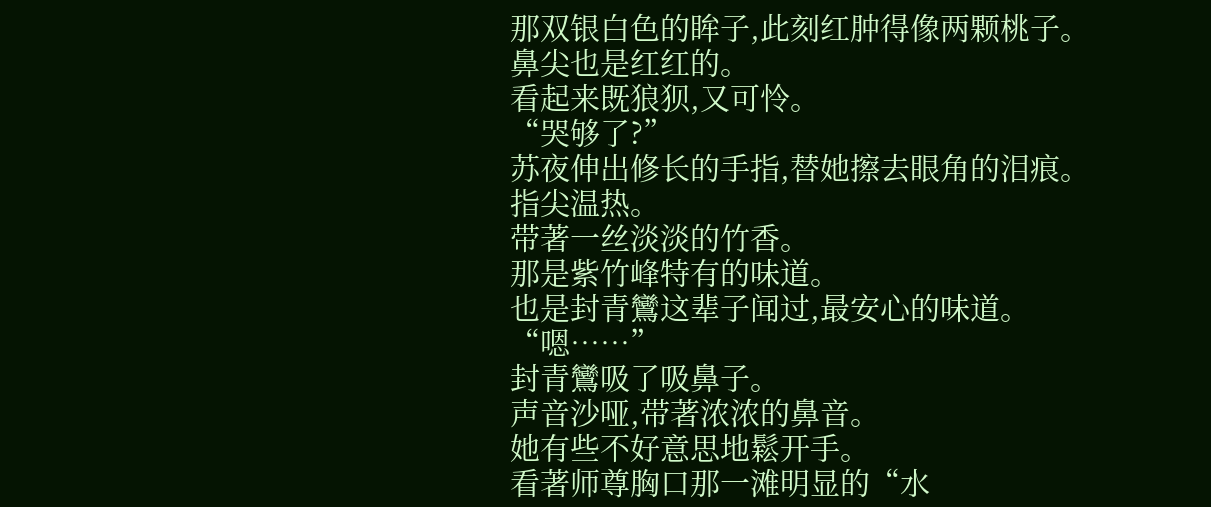那双银白色的眸子,此刻红肿得像两颗桃子。
鼻尖也是红红的。
看起来既狼狈,又可怜。
“哭够了?”
苏夜伸出修长的手指,替她擦去眼角的泪痕。
指尖温热。
带著一丝淡淡的竹香。
那是紫竹峰特有的味道。
也是封青鸞这辈子闻过,最安心的味道。
“嗯……”
封青鸞吸了吸鼻子。
声音沙哑,带著浓浓的鼻音。
她有些不好意思地鬆开手。
看著师尊胸口那一滩明显的“水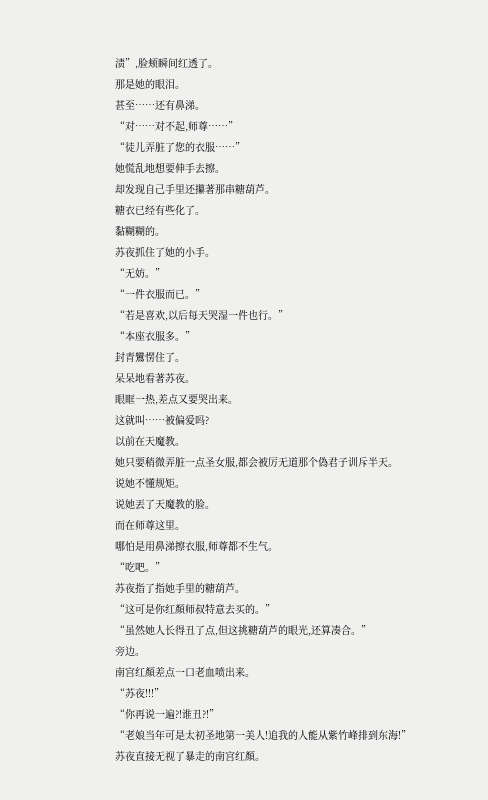渍”,脸颊瞬间红透了。
那是她的眼泪。
甚至……还有鼻涕。
“对……对不起,师尊……”
“徒儿弄脏了您的衣服……”
她慌乱地想要伸手去擦。
却发现自己手里还攥著那串糖葫芦。
糖衣已经有些化了。
黏糊糊的。
苏夜抓住了她的小手。
“无妨。”
“一件衣服而已。”
“若是喜欢,以后每天哭湿一件也行。”
“本座衣服多。”
封青鸞愣住了。
呆呆地看著苏夜。
眼眶一热,差点又要哭出来。
这就叫……被偏爱吗?
以前在天魔教。
她只要稍微弄脏一点圣女服,都会被厉无道那个偽君子训斥半天。
说她不懂规矩。
说她丟了天魔教的脸。
而在师尊这里。
哪怕是用鼻涕擦衣服,师尊都不生气。
“吃吧。”
苏夜指了指她手里的糖葫芦。
“这可是你红顏师叔特意去买的。”
“虽然她人长得丑了点,但这挑糖葫芦的眼光,还算凑合。”
旁边。
南宫红顏差点一口老血喷出来。
“苏夜!!!”
“你再说一遍?!谁丑?!”
“老娘当年可是太初圣地第一美人!追我的人能从紫竹峰排到东海!”
苏夜直接无视了暴走的南宫红顏。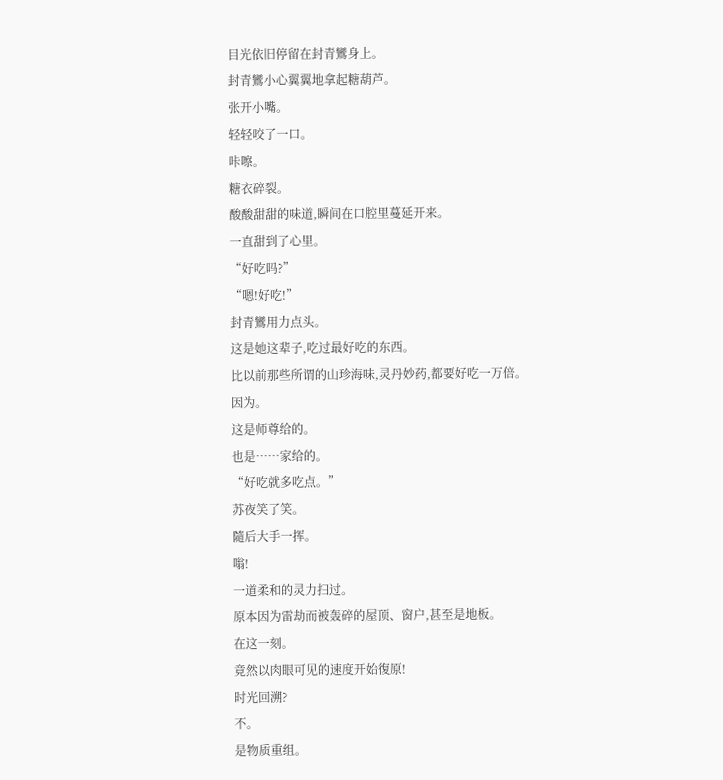目光依旧停留在封青鸞身上。
封青鸞小心翼翼地拿起糖葫芦。
张开小嘴。
轻轻咬了一口。
咔嚓。
糖衣碎裂。
酸酸甜甜的味道,瞬间在口腔里蔓延开来。
一直甜到了心里。
“好吃吗?”
“嗯!好吃!”
封青鸞用力点头。
这是她这辈子,吃过最好吃的东西。
比以前那些所谓的山珍海味,灵丹妙药,都要好吃一万倍。
因为。
这是师尊给的。
也是……家给的。
“好吃就多吃点。”
苏夜笑了笑。
隨后大手一挥。
嗡!
一道柔和的灵力扫过。
原本因为雷劫而被轰碎的屋顶、窗户,甚至是地板。
在这一刻。
竟然以肉眼可见的速度开始復原!
时光回溯?
不。
是物质重组。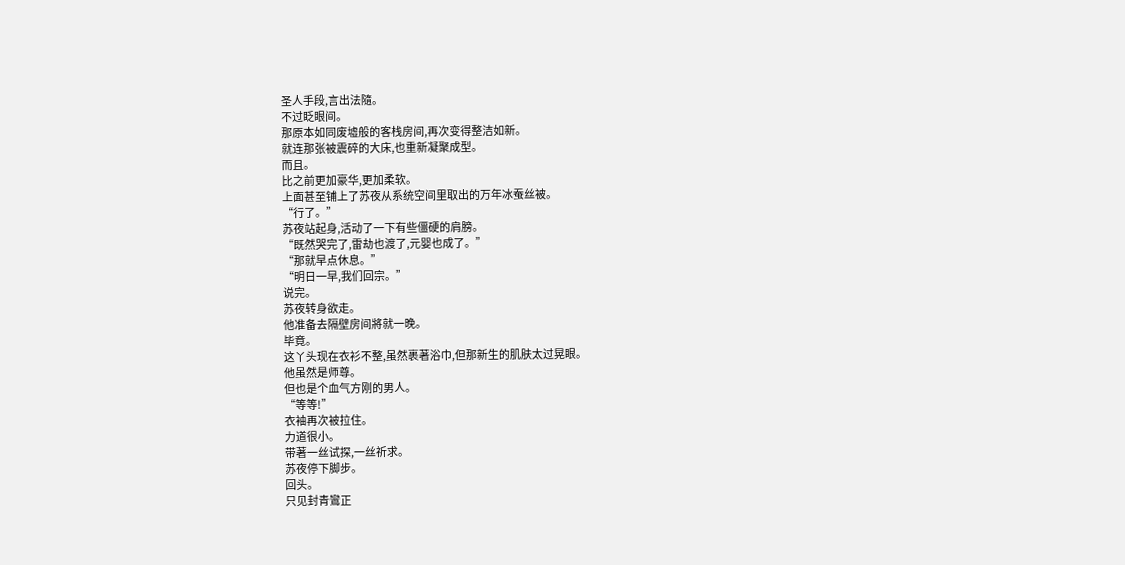圣人手段,言出法隨。
不过眨眼间。
那原本如同废墟般的客栈房间,再次变得整洁如新。
就连那张被震碎的大床,也重新凝聚成型。
而且。
比之前更加豪华,更加柔软。
上面甚至铺上了苏夜从系统空间里取出的万年冰蚕丝被。
“行了。”
苏夜站起身,活动了一下有些僵硬的肩膀。
“既然哭完了,雷劫也渡了,元婴也成了。”
“那就早点休息。”
“明日一早,我们回宗。”
说完。
苏夜转身欲走。
他准备去隔壁房间將就一晚。
毕竟。
这丫头现在衣衫不整,虽然裹著浴巾,但那新生的肌肤太过晃眼。
他虽然是师尊。
但也是个血气方刚的男人。
“等等!”
衣袖再次被拉住。
力道很小。
带著一丝试探,一丝祈求。
苏夜停下脚步。
回头。
只见封青鸞正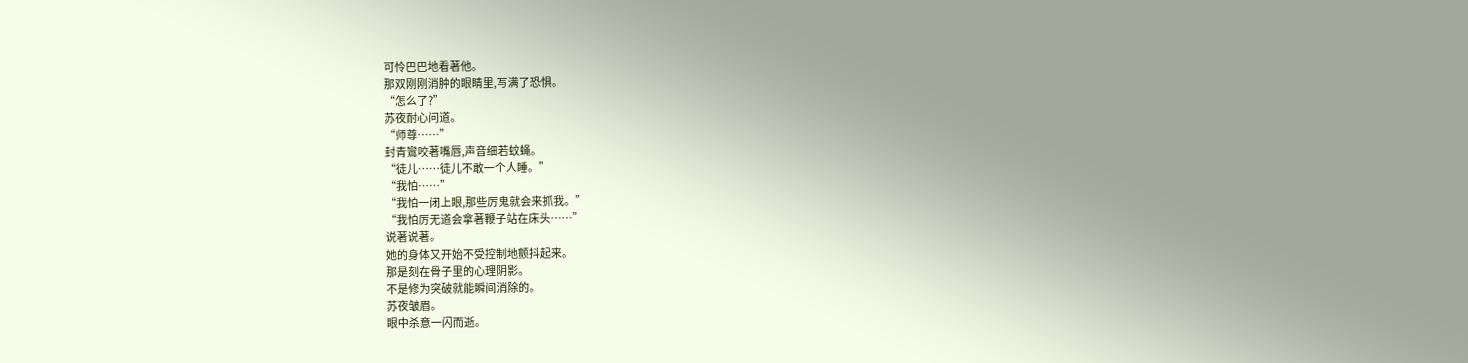可怜巴巴地看著他。
那双刚刚消肿的眼睛里,写满了恐惧。
“怎么了?”
苏夜耐心问道。
“师尊……”
封青鸞咬著嘴唇,声音细若蚊蝇。
“徒儿……徒儿不敢一个人睡。”
“我怕……”
“我怕一闭上眼,那些厉鬼就会来抓我。”
“我怕厉无道会拿著鞭子站在床头……”
说著说著。
她的身体又开始不受控制地颤抖起来。
那是刻在骨子里的心理阴影。
不是修为突破就能瞬间消除的。
苏夜皱眉。
眼中杀意一闪而逝。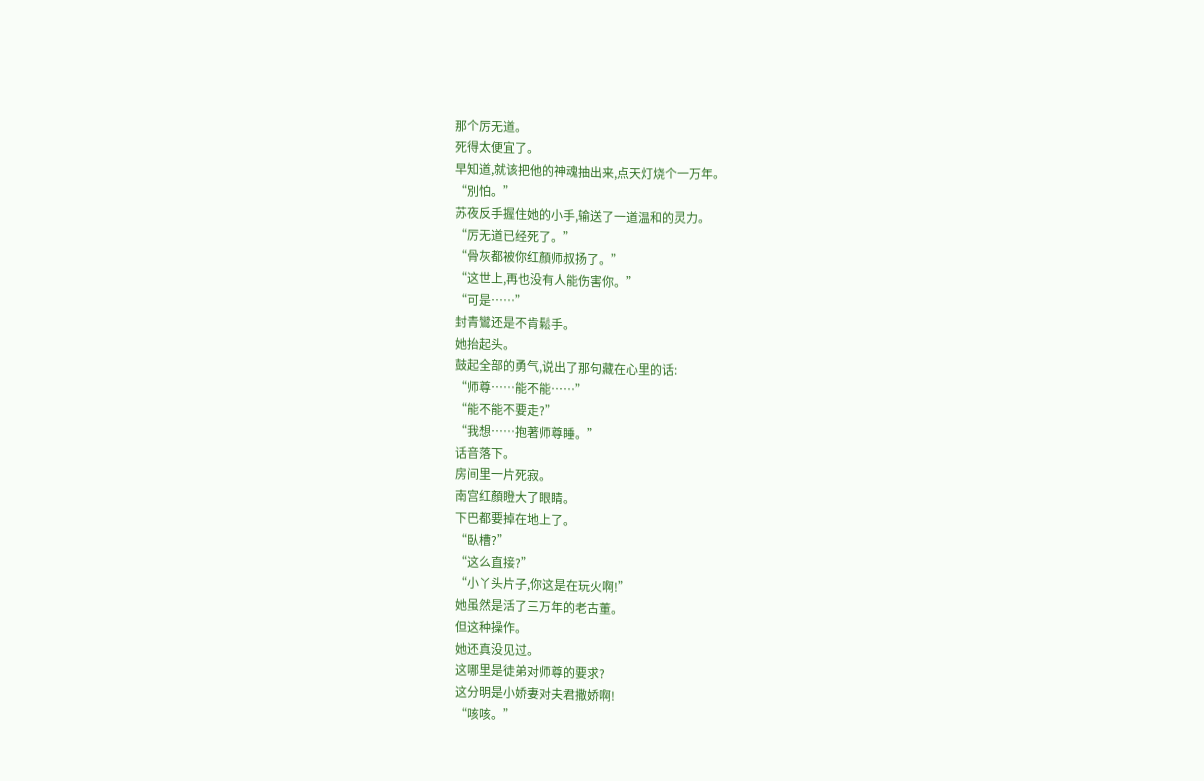那个厉无道。
死得太便宜了。
早知道,就该把他的神魂抽出来,点天灯烧个一万年。
“別怕。”
苏夜反手握住她的小手,输送了一道温和的灵力。
“厉无道已经死了。”
“骨灰都被你红顏师叔扬了。”
“这世上,再也没有人能伤害你。”
“可是……”
封青鸞还是不肯鬆手。
她抬起头。
鼓起全部的勇气,说出了那句藏在心里的话:
“师尊……能不能……”
“能不能不要走?”
“我想……抱著师尊睡。”
话音落下。
房间里一片死寂。
南宫红顏瞪大了眼睛。
下巴都要掉在地上了。
“臥槽?”
“这么直接?”
“小丫头片子,你这是在玩火啊!”
她虽然是活了三万年的老古董。
但这种操作。
她还真没见过。
这哪里是徒弟对师尊的要求?
这分明是小娇妻对夫君撒娇啊!
“咳咳。”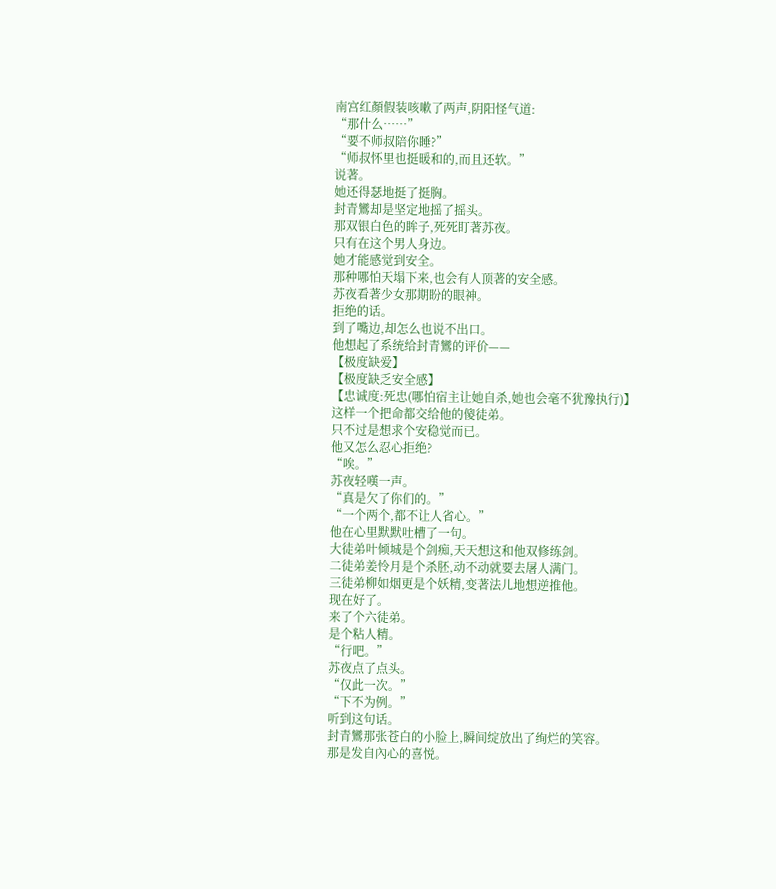南宫红顏假装咳嗽了两声,阴阳怪气道:
“那什么……”
“要不师叔陪你睡?”
“师叔怀里也挺暖和的,而且还软。”
说著。
她还得瑟地挺了挺胸。
封青鸞却是坚定地摇了摇头。
那双银白色的眸子,死死盯著苏夜。
只有在这个男人身边。
她才能感觉到安全。
那种哪怕天塌下来,也会有人顶著的安全感。
苏夜看著少女那期盼的眼神。
拒绝的话。
到了嘴边,却怎么也说不出口。
他想起了系统给封青鸞的评价——
【极度缺爱】
【极度缺乏安全感】
【忠诚度:死忠(哪怕宿主让她自杀,她也会毫不犹豫执行)】
这样一个把命都交给他的傻徒弟。
只不过是想求个安稳觉而已。
他又怎么忍心拒绝?
“唉。”
苏夜轻嘆一声。
“真是欠了你们的。”
“一个两个,都不让人省心。”
他在心里默默吐槽了一句。
大徒弟叶倾城是个剑痴,天天想这和他双修练剑。
二徒弟姜怜月是个杀胚,动不动就要去屠人满门。
三徒弟柳如烟更是个妖精,变著法儿地想逆推他。
现在好了。
来了个六徒弟。
是个粘人精。
“行吧。”
苏夜点了点头。
“仅此一次。”
“下不为例。”
听到这句话。
封青鸞那张苍白的小脸上,瞬间绽放出了绚烂的笑容。
那是发自內心的喜悦。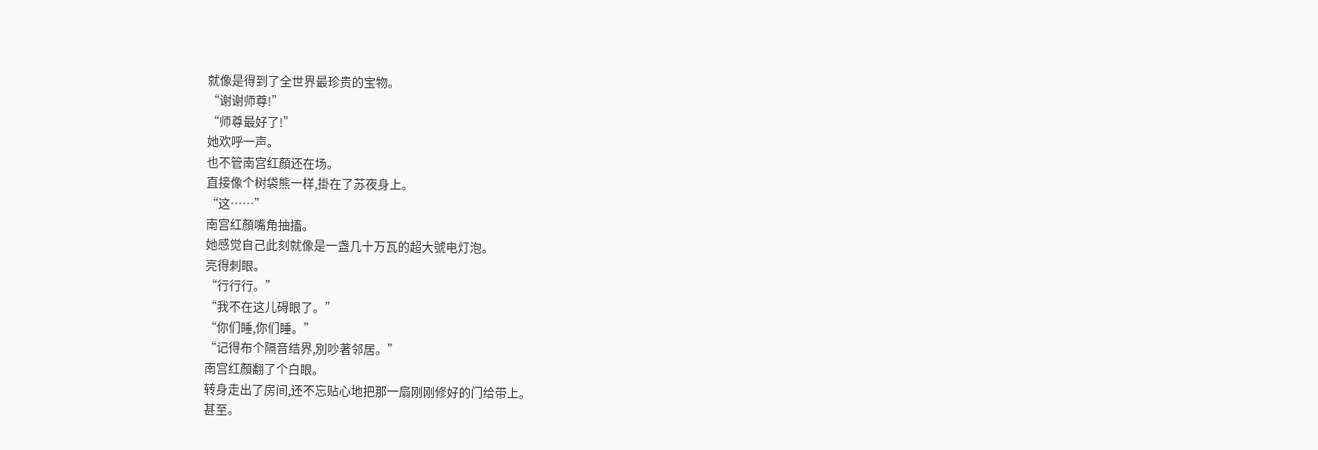就像是得到了全世界最珍贵的宝物。
“谢谢师尊!”
“师尊最好了!”
她欢呼一声。
也不管南宫红顏还在场。
直接像个树袋熊一样,掛在了苏夜身上。
“这……”
南宫红顏嘴角抽搐。
她感觉自己此刻就像是一盏几十万瓦的超大號电灯泡。
亮得刺眼。
“行行行。”
“我不在这儿碍眼了。”
“你们睡,你们睡。”
“记得布个隔音结界,別吵著邻居。”
南宫红顏翻了个白眼。
转身走出了房间,还不忘贴心地把那一扇刚刚修好的门给带上。
甚至。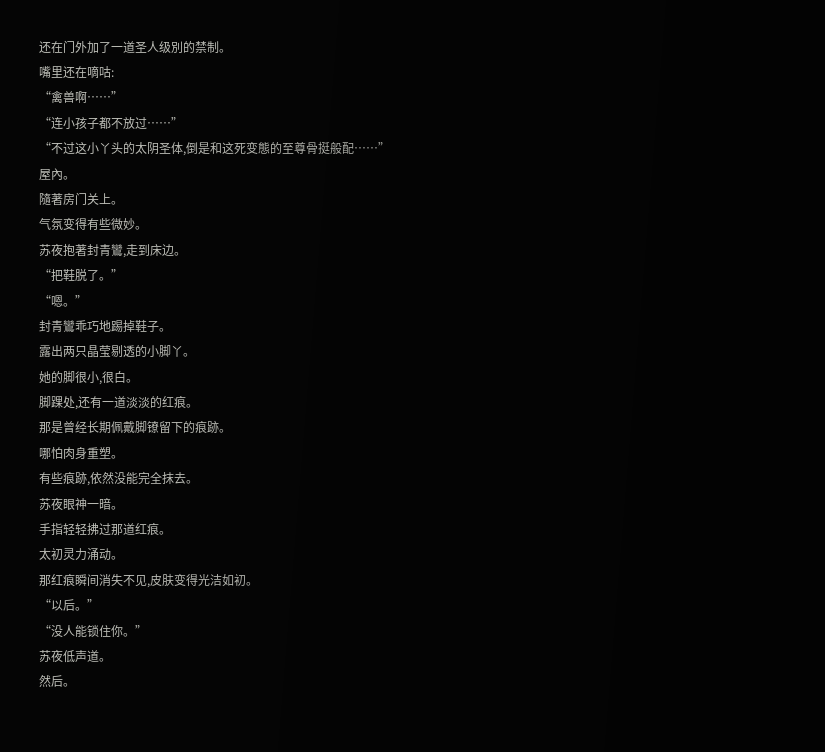还在门外加了一道圣人级別的禁制。
嘴里还在嘀咕:
“禽兽啊……”
“连小孩子都不放过……”
“不过这小丫头的太阴圣体,倒是和这死变態的至尊骨挺般配……”
屋內。
隨著房门关上。
气氛变得有些微妙。
苏夜抱著封青鸞,走到床边。
“把鞋脱了。”
“嗯。”
封青鸞乖巧地踢掉鞋子。
露出两只晶莹剔透的小脚丫。
她的脚很小,很白。
脚踝处,还有一道淡淡的红痕。
那是曾经长期佩戴脚镣留下的痕跡。
哪怕肉身重塑。
有些痕跡,依然没能完全抹去。
苏夜眼神一暗。
手指轻轻拂过那道红痕。
太初灵力涌动。
那红痕瞬间消失不见,皮肤变得光洁如初。
“以后。”
“没人能锁住你。”
苏夜低声道。
然后。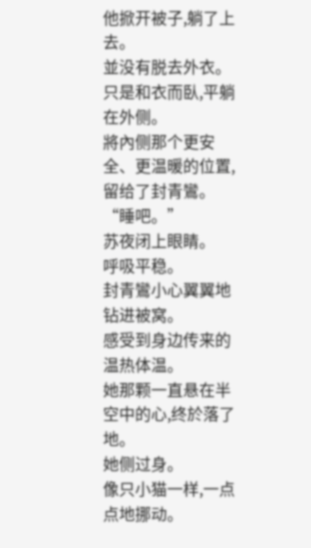他掀开被子,躺了上去。
並没有脱去外衣。
只是和衣而臥,平躺在外侧。
將內侧那个更安全、更温暖的位置,留给了封青鸞。
“睡吧。”
苏夜闭上眼睛。
呼吸平稳。
封青鸞小心翼翼地钻进被窝。
感受到身边传来的温热体温。
她那颗一直悬在半空中的心,终於落了地。
她侧过身。
像只小猫一样,一点点地挪动。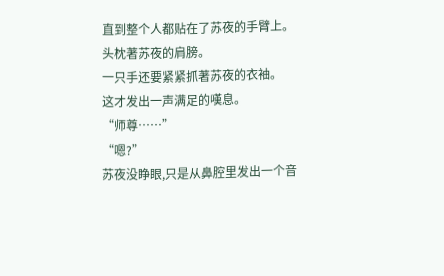直到整个人都贴在了苏夜的手臂上。
头枕著苏夜的肩膀。
一只手还要紧紧抓著苏夜的衣袖。
这才发出一声满足的嘆息。
“师尊……”
“嗯?”
苏夜没睁眼,只是从鼻腔里发出一个音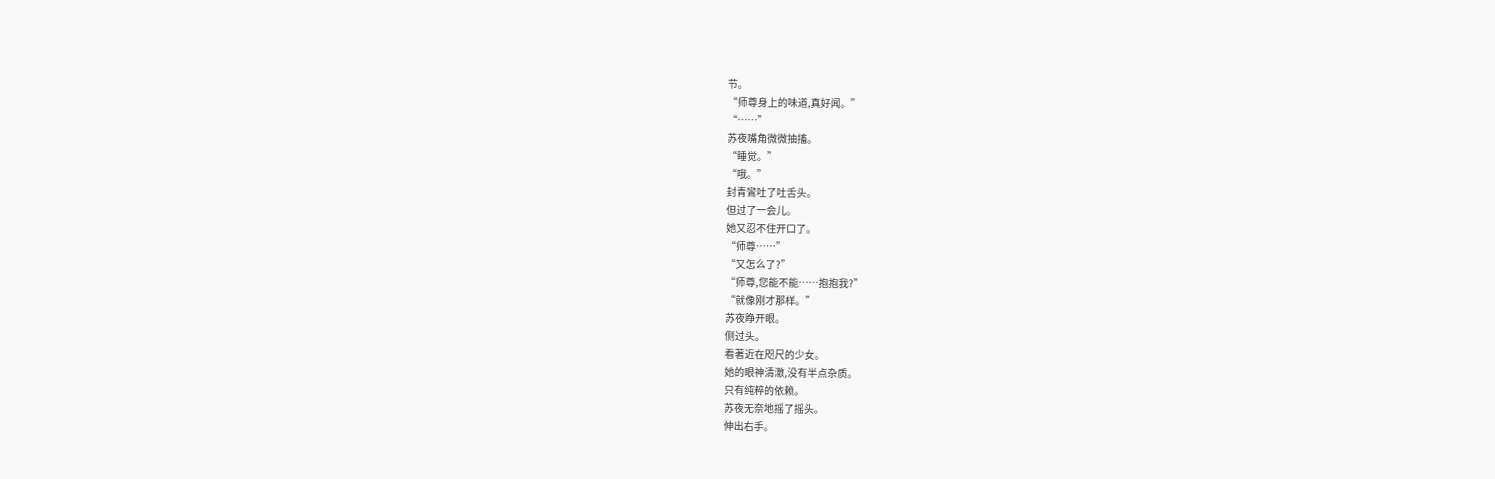节。
“师尊身上的味道,真好闻。”
“……”
苏夜嘴角微微抽搐。
“睡觉。”
“哦。”
封青鸞吐了吐舌头。
但过了一会儿。
她又忍不住开口了。
“师尊……”
“又怎么了?”
“师尊,您能不能……抱抱我?”
“就像刚才那样。”
苏夜睁开眼。
侧过头。
看著近在咫尺的少女。
她的眼神清澈,没有半点杂质。
只有纯粹的依赖。
苏夜无奈地摇了摇头。
伸出右手。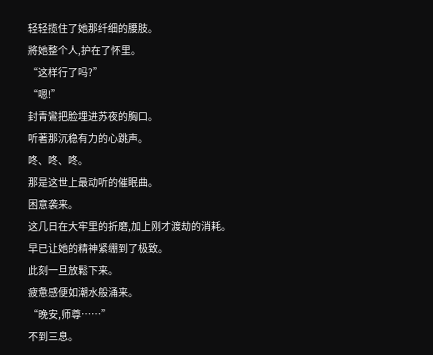轻轻揽住了她那纤细的腰肢。
將她整个人,护在了怀里。
“这样行了吗?”
“嗯!”
封青鸞把脸埋进苏夜的胸口。
听著那沉稳有力的心跳声。
咚、咚、咚。
那是这世上最动听的催眠曲。
困意袭来。
这几日在大牢里的折磨,加上刚才渡劫的消耗。
早已让她的精神紧绷到了极致。
此刻一旦放鬆下来。
疲惫感便如潮水般涌来。
“晚安,师尊……”
不到三息。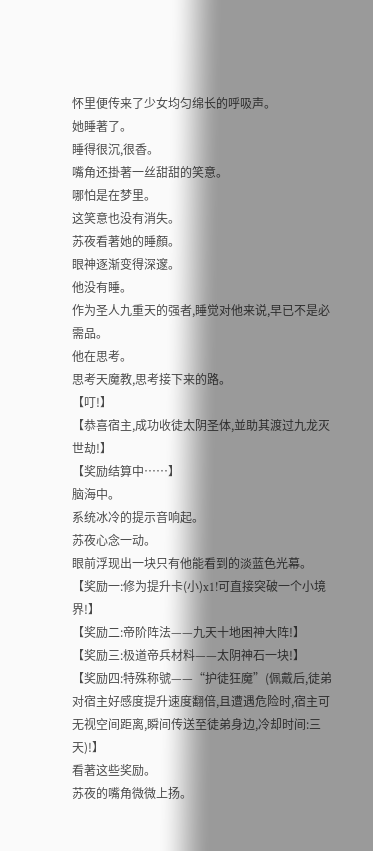怀里便传来了少女均匀绵长的呼吸声。
她睡著了。
睡得很沉,很香。
嘴角还掛著一丝甜甜的笑意。
哪怕是在梦里。
这笑意也没有消失。
苏夜看著她的睡顏。
眼神逐渐变得深邃。
他没有睡。
作为圣人九重天的强者,睡觉对他来说,早已不是必需品。
他在思考。
思考天魔教,思考接下来的路。
【叮!】
【恭喜宿主,成功收徒太阴圣体,並助其渡过九龙灭世劫!】
【奖励结算中……】
脑海中。
系统冰冷的提示音响起。
苏夜心念一动。
眼前浮现出一块只有他能看到的淡蓝色光幕。
【奖励一:修为提升卡(小)x1!可直接突破一个小境界!】
【奖励二:帝阶阵法——九天十地困神大阵!】
【奖励三:极道帝兵材料——太阴神石一块!】
【奖励四:特殊称號——“护徒狂魔”(佩戴后,徒弟对宿主好感度提升速度翻倍,且遭遇危险时,宿主可无视空间距离,瞬间传送至徒弟身边,冷却时间:三天)!】
看著这些奖励。
苏夜的嘴角微微上扬。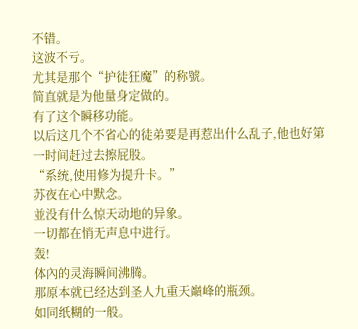不错。
这波不亏。
尤其是那个“护徒狂魔”的称號。
简直就是为他量身定做的。
有了这个瞬移功能。
以后这几个不省心的徒弟要是再惹出什么乱子,他也好第一时间赶过去擦屁股。
“系统,使用修为提升卡。”
苏夜在心中默念。
並没有什么惊天动地的异象。
一切都在悄无声息中进行。
轰!
体內的灵海瞬间沸腾。
那原本就已经达到圣人九重天巔峰的瓶颈。
如同纸糊的一般。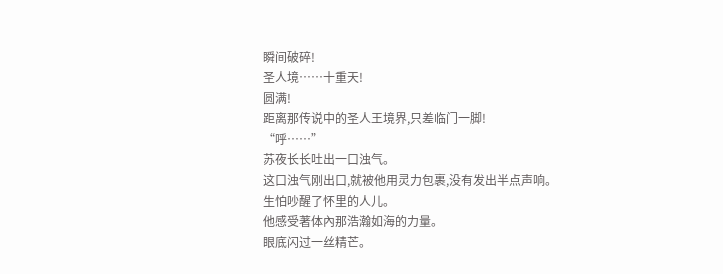瞬间破碎!
圣人境……十重天!
圆满!
距离那传说中的圣人王境界,只差临门一脚!
“呼……”
苏夜长长吐出一口浊气。
这口浊气刚出口,就被他用灵力包裹,没有发出半点声响。
生怕吵醒了怀里的人儿。
他感受著体內那浩瀚如海的力量。
眼底闪过一丝精芒。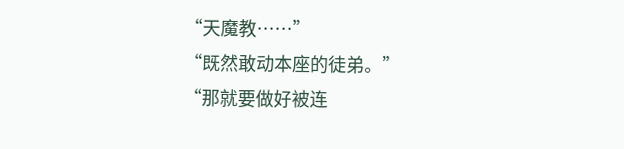“天魔教……”
“既然敢动本座的徒弟。”
“那就要做好被连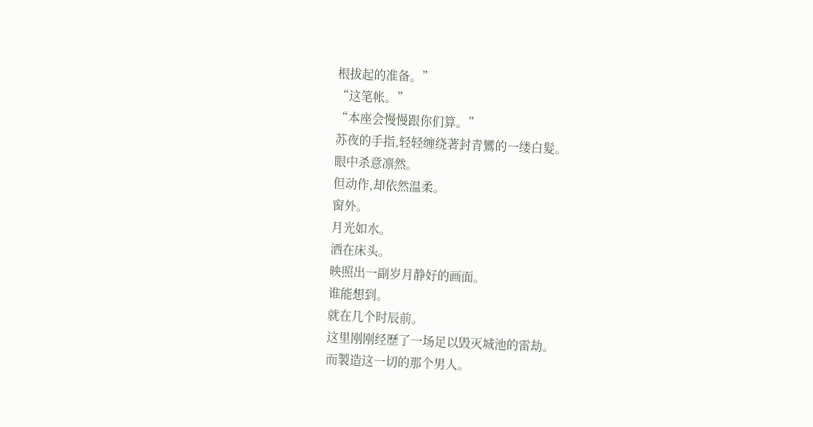根拔起的准备。”
“这笔帐。”
“本座会慢慢跟你们算。”
苏夜的手指,轻轻缠绕著封青鸞的一缕白髮。
眼中杀意凛然。
但动作,却依然温柔。
窗外。
月光如水。
洒在床头。
映照出一副岁月静好的画面。
谁能想到。
就在几个时辰前。
这里刚刚经歷了一场足以毁灭城池的雷劫。
而製造这一切的那个男人。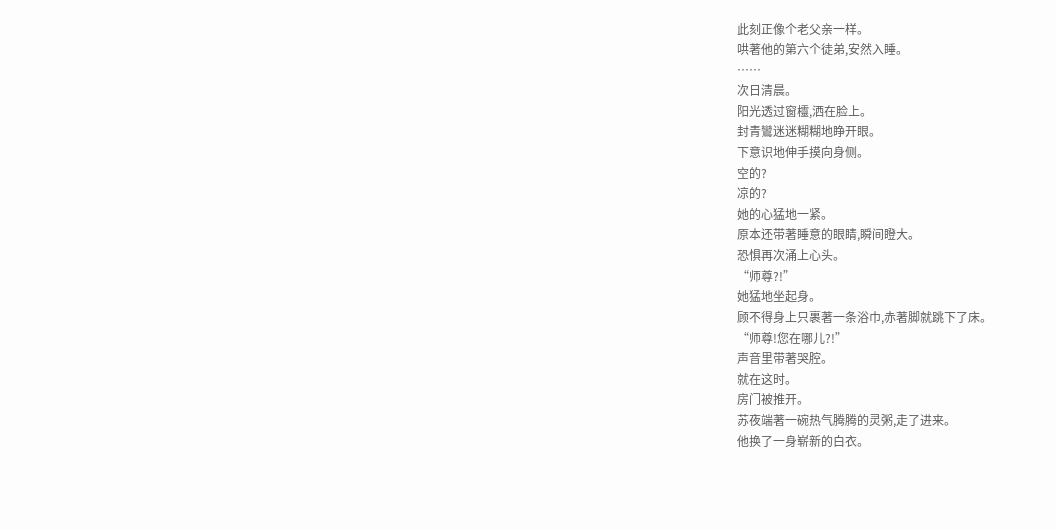此刻正像个老父亲一样。
哄著他的第六个徒弟,安然入睡。
……
次日清晨。
阳光透过窗欞,洒在脸上。
封青鸞迷迷糊糊地睁开眼。
下意识地伸手摸向身侧。
空的?
凉的?
她的心猛地一紧。
原本还带著睡意的眼睛,瞬间瞪大。
恐惧再次涌上心头。
“师尊?!”
她猛地坐起身。
顾不得身上只裹著一条浴巾,赤著脚就跳下了床。
“师尊!您在哪儿?!”
声音里带著哭腔。
就在这时。
房门被推开。
苏夜端著一碗热气腾腾的灵粥,走了进来。
他换了一身崭新的白衣。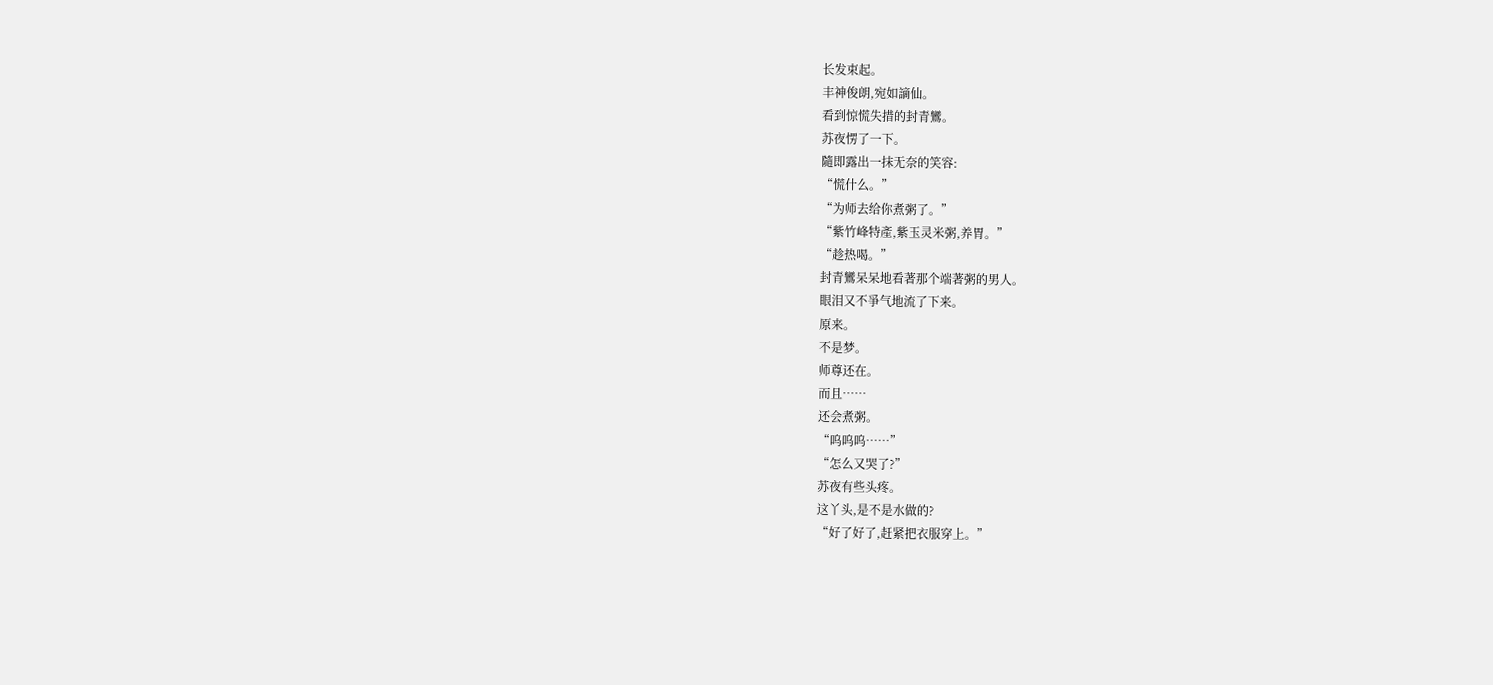长发束起。
丰神俊朗,宛如謫仙。
看到惊慌失措的封青鸞。
苏夜愣了一下。
隨即露出一抹无奈的笑容:
“慌什么。”
“为师去给你煮粥了。”
“紫竹峰特產,紫玉灵米粥,养胃。”
“趁热喝。”
封青鸞呆呆地看著那个端著粥的男人。
眼泪又不爭气地流了下来。
原来。
不是梦。
师尊还在。
而且……
还会煮粥。
“呜呜呜……”
“怎么又哭了?”
苏夜有些头疼。
这丫头,是不是水做的?
“好了好了,赶紧把衣服穿上。”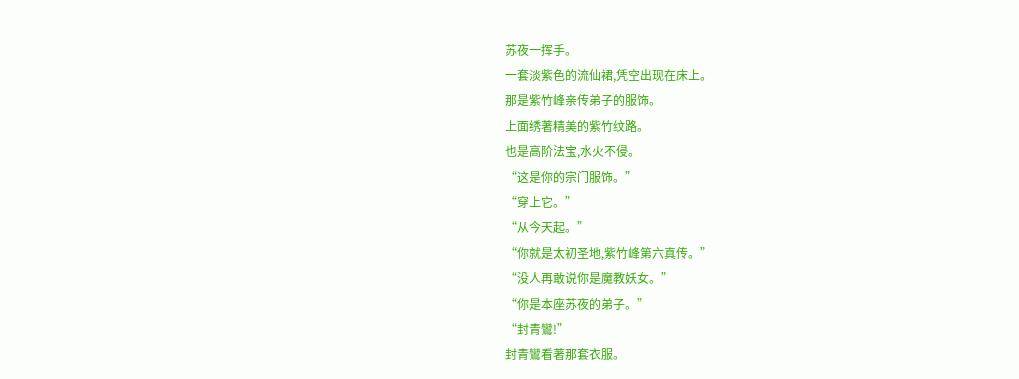苏夜一挥手。
一套淡紫色的流仙裙,凭空出现在床上。
那是紫竹峰亲传弟子的服饰。
上面绣著精美的紫竹纹路。
也是高阶法宝,水火不侵。
“这是你的宗门服饰。”
“穿上它。”
“从今天起。”
“你就是太初圣地,紫竹峰第六真传。”
“没人再敢说你是魔教妖女。”
“你是本座苏夜的弟子。”
“封青鸞!”
封青鸞看著那套衣服。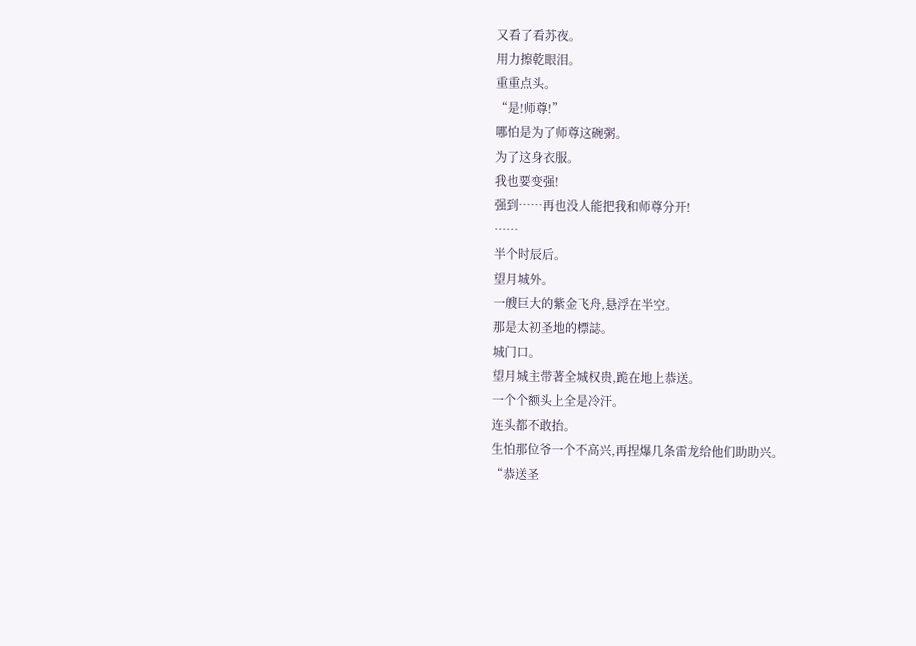又看了看苏夜。
用力擦乾眼泪。
重重点头。
“是!师尊!”
哪怕是为了师尊这碗粥。
为了这身衣服。
我也要变强!
强到……再也没人能把我和师尊分开!
……
半个时辰后。
望月城外。
一艘巨大的紫金飞舟,悬浮在半空。
那是太初圣地的標誌。
城门口。
望月城主带著全城权贵,跪在地上恭送。
一个个额头上全是冷汗。
连头都不敢抬。
生怕那位爷一个不高兴,再捏爆几条雷龙给他们助助兴。
“恭送圣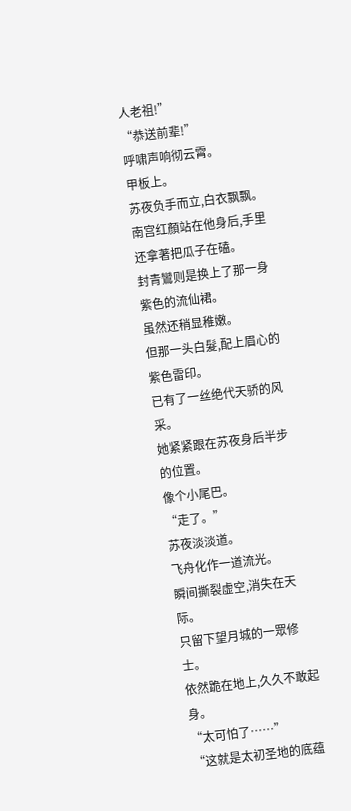人老祖!”
“恭送前辈!”
呼啸声响彻云霄。
甲板上。
苏夜负手而立,白衣飘飘。
南宫红顏站在他身后,手里还拿著把瓜子在磕。
封青鸞则是换上了那一身紫色的流仙裙。
虽然还稍显稚嫩。
但那一头白髮,配上眉心的紫色雷印。
已有了一丝绝代天骄的风采。
她紧紧跟在苏夜身后半步的位置。
像个小尾巴。
“走了。”
苏夜淡淡道。
飞舟化作一道流光。
瞬间撕裂虚空,消失在天际。
只留下望月城的一眾修士。
依然跪在地上,久久不敢起身。
“太可怕了……”
“这就是太初圣地的底蕴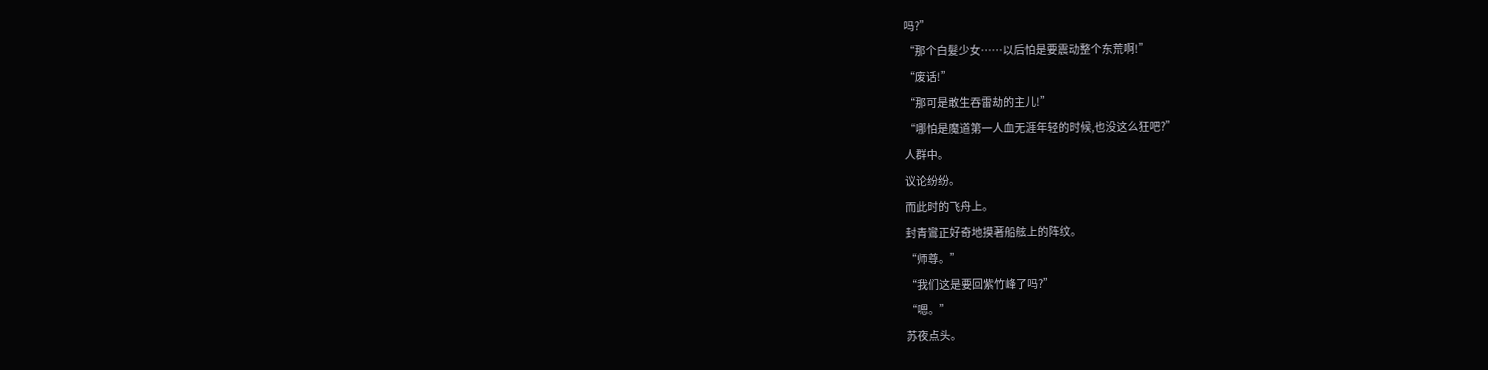吗?”
“那个白髮少女……以后怕是要震动整个东荒啊!”
“废话!”
“那可是敢生吞雷劫的主儿!”
“哪怕是魔道第一人血无涯年轻的时候,也没这么狂吧?”
人群中。
议论纷纷。
而此时的飞舟上。
封青鸞正好奇地摸著船舷上的阵纹。
“师尊。”
“我们这是要回紫竹峰了吗?”
“嗯。”
苏夜点头。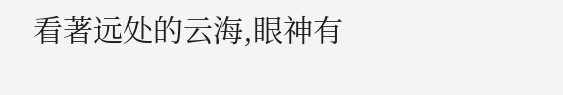看著远处的云海,眼神有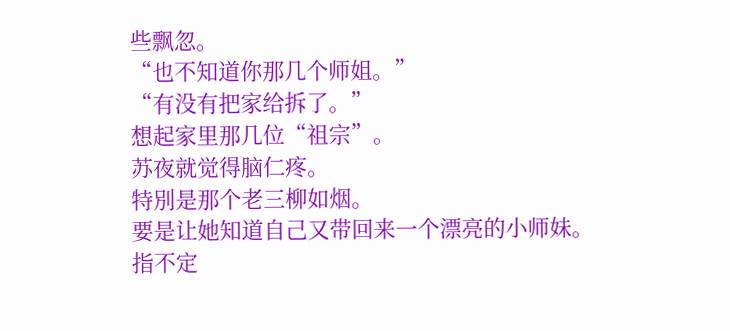些飘忽。
“也不知道你那几个师姐。”
“有没有把家给拆了。”
想起家里那几位“祖宗”。
苏夜就觉得脑仁疼。
特別是那个老三柳如烟。
要是让她知道自己又带回来一个漂亮的小师妹。
指不定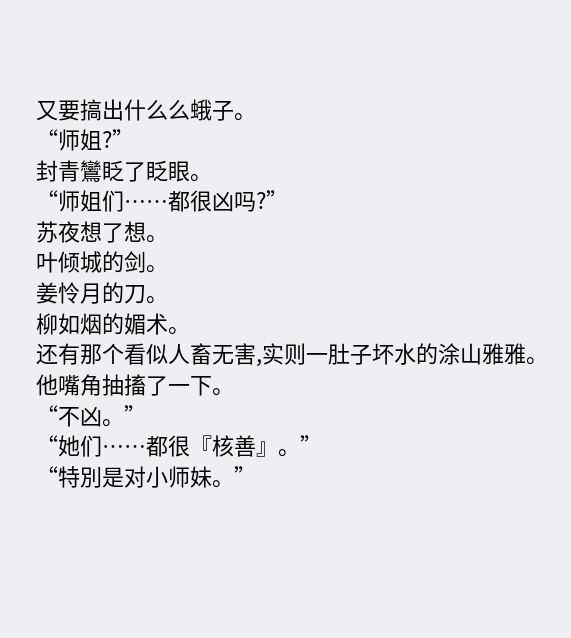又要搞出什么么蛾子。
“师姐?”
封青鸞眨了眨眼。
“师姐们……都很凶吗?”
苏夜想了想。
叶倾城的剑。
姜怜月的刀。
柳如烟的媚术。
还有那个看似人畜无害,实则一肚子坏水的涂山雅雅。
他嘴角抽搐了一下。
“不凶。”
“她们……都很『核善』。”
“特別是对小师妹。”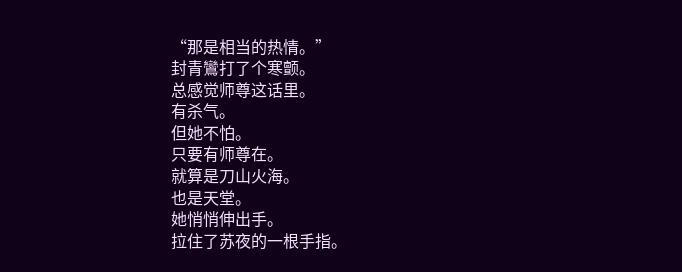“那是相当的热情。”
封青鸞打了个寒颤。
总感觉师尊这话里。
有杀气。
但她不怕。
只要有师尊在。
就算是刀山火海。
也是天堂。
她悄悄伸出手。
拉住了苏夜的一根手指。